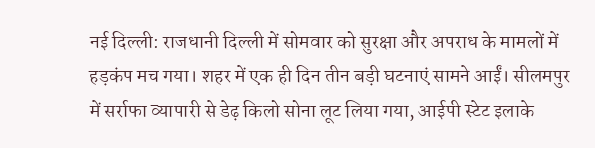नई दिल्ली: राजधानी दिल्ली में सोमवार को सुरक्षा और अपराध के मामलों में हड़कंप मच गया। शहर में एक ही दिन तीन बड़ी घटनाएं सामने आईं। सीलमपुर में सर्राफा व्यापारी से डेढ़ किलो सोना लूट लिया गया, आईपी स्टेट इलाके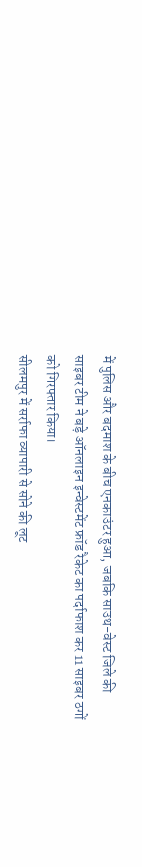में पुलिस और बदमाश के बीच एनकाउंटर हुआ, जबकि साउथ-वेस्ट जिले की साइबर टीम ने बड़े ऑनलाइन इन्वेस्टमेंट फ्रॉड रैकेट का पर्दाफाश कर 11 साइबर ठगों को गिरफ्तार किया।
सीलमपुर में सर्राफा व्यापारी से सोने की लूट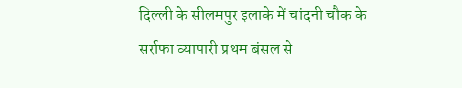दिल्ली के सीलमपुर इलाके में चांदनी चौक के सर्राफा व्यापारी प्रथम बंसल से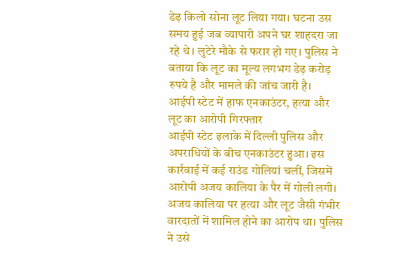डेढ़ किलो सोना लूट लिया गया। घटना उस समय हुई जब व्यापारी अपने घर शाहदरा जा रहे थे। लुटेरे मौके से फरार हो गए। पुलिस ने बताया कि लूट का मूल्य लगभग डेढ़ करोड़ रुपये है और मामले की जांच जारी है।
आईपी स्टेट में हाफ एनकाउंटर, हत्या और लूट का आरोपी गिरफ्तार
आईपी स्टेट इलाके में दिल्ली पुलिस और अपराधियों के बीच एनकाउंटर हुआ। इस कार्रवाई में कई राउंड गोलियां चलीं, जिसमें आरोपी अजय कालिया के पैर में गोली लगी। अजय कालिया पर हत्या और लूट जैसी गंभीर वारदातों में शामिल होने का आरोप था। पुलिस ने उसे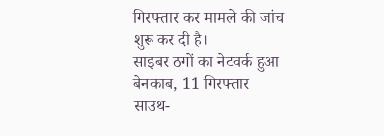गिरफ्तार कर मामले की जांच शुरू कर दी है।
साइबर ठगों का नेटवर्क हुआ बेनकाब, 11 गिरफ्तार
साउथ-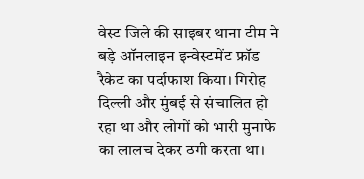वेस्ट जिले की साइबर थाना टीम ने बड़े ऑनलाइन इन्वेस्टमेंट फ्रॉड रैकेट का पर्दाफाश किया। गिरोह दिल्ली और मुंबई से संचालित हो रहा था और लोगों को भारी मुनाफे का लालच देकर ठगी करता था।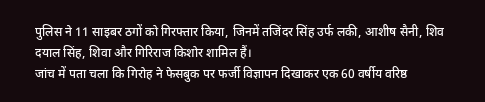पुलिस ने 11 साइबर ठगों को गिरफ्तार किया, जिनमें तजिंदर सिंह उर्फ लकी, आशीष सैनी, शिव दयाल सिंह, शिवा और गिरिराज किशोर शामिल हैं।
जांच में पता चला कि गिरोह ने फेसबुक पर फर्जी विज्ञापन दिखाकर एक 60 वर्षीय वरिष्ठ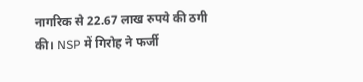नागरिक से 22.67 लाख रुपये की ठगी की। NSP में गिरोह ने फर्जी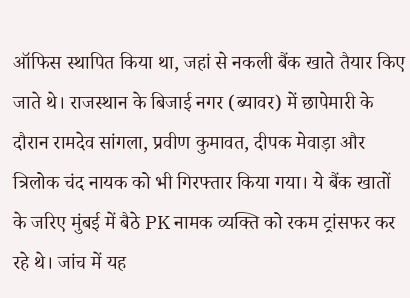ऑफिस स्थापित किया था, जहां से नकली बैंक खाते तैयार किए जाते थे। राजस्थान के बिजाई नगर (ब्यावर) में छापेमारी के दौरान रामदेव सांगला, प्रवीण कुमावत, दीपक मेवाड़ा और त्रिलोक चंद नायक को भी गिरफ्तार किया गया। ये बैंक खातों के जरिए मुंबई में बैठे PK नामक व्यक्ति को रकम ट्रांसफर कर रहे थे। जांच में यह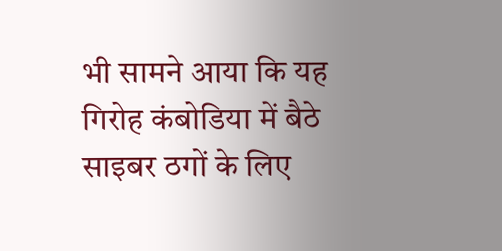भी सामने आया कि यह गिरोह कंबोडिया में बैठे साइबर ठगों के लिए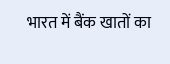भारत में बैंक खातों का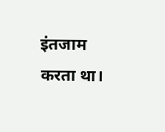इंतजाम करता था।